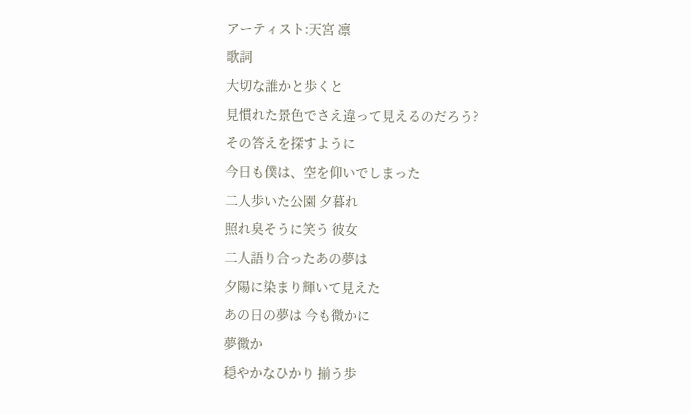アーティスト:天宮 凛
歌詞
大切な誰かと歩くと
見慣れた景色でさえ違って見えるのだろう?
その答えを探すように
今日も僕は、空を仰いでしまった
二人歩いた公園 夕暮れ
照れ臭そうに笑う 彼女
二人語り合ったあの夢は
夕陽に染まり輝いて見えた
あの日の夢は 今も微かに
夢微か
穏やかなひかり 揃う歩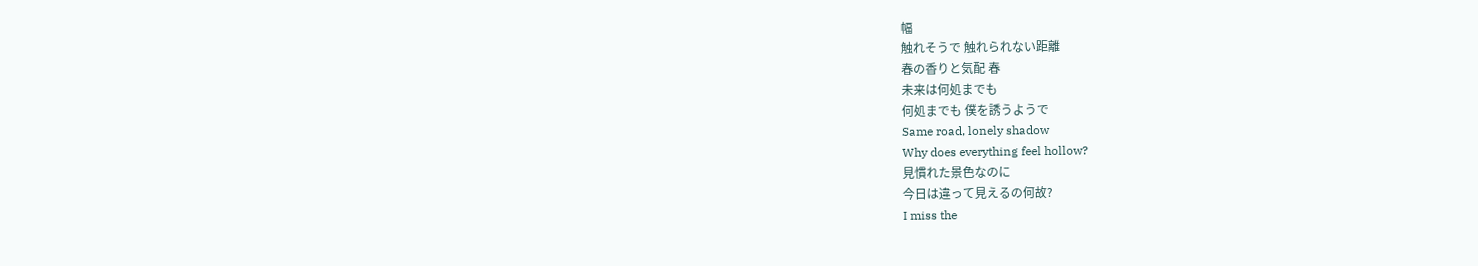幅
触れそうで 触れられない距離
春の香りと気配 春
未来は何処までも
何処までも 僕を誘うようで
Same road, lonely shadow
Why does everything feel hollow?
見慣れた景色なのに
今日は違って見えるの何故?
I miss the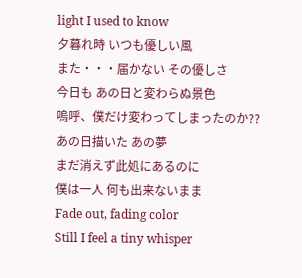light I used to know
夕暮れ時 いつも優しい風
また・・・届かない その優しさ
今日も あの日と変わらぬ景色
嗚呼、僕だけ変わってしまったのか??
あの日描いた あの夢
まだ消えず此処にあるのに
僕は一人 何も出来ないまま
Fade out, fading color
Still I feel a tiny whisper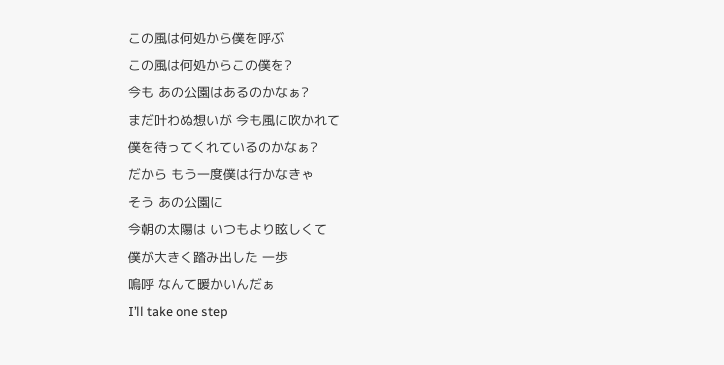この風は何処から僕を呼ぶ
この風は何処からこの僕を?
今も あの公園はあるのかなぁ?
まだ叶わぬ想いが 今も風に吹かれて
僕を待ってくれているのかなぁ?
だから もう一度僕は行かなきゃ
そう あの公園に
今朝の太陽は いつもより眩しくて
僕が大きく踏み出した 一歩
嗚呼 なんて暖かいんだぁ
I’ll take one step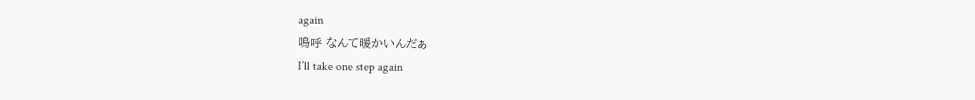again
嗚呼 なんて暖かいんだぁ
I’ll take one step again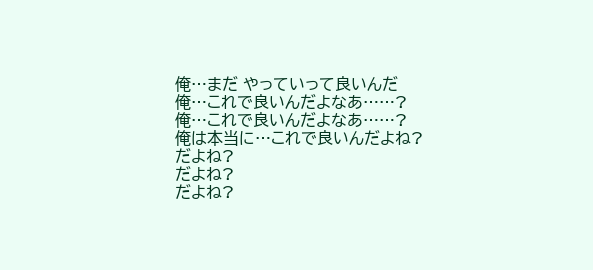俺…まだ やっていって良いんだ
俺…これで良いんだよなあ……?
俺…これで良いんだよなあ……?
俺は本当に…これで良いんだよね?
だよね?
だよね?
だよね?